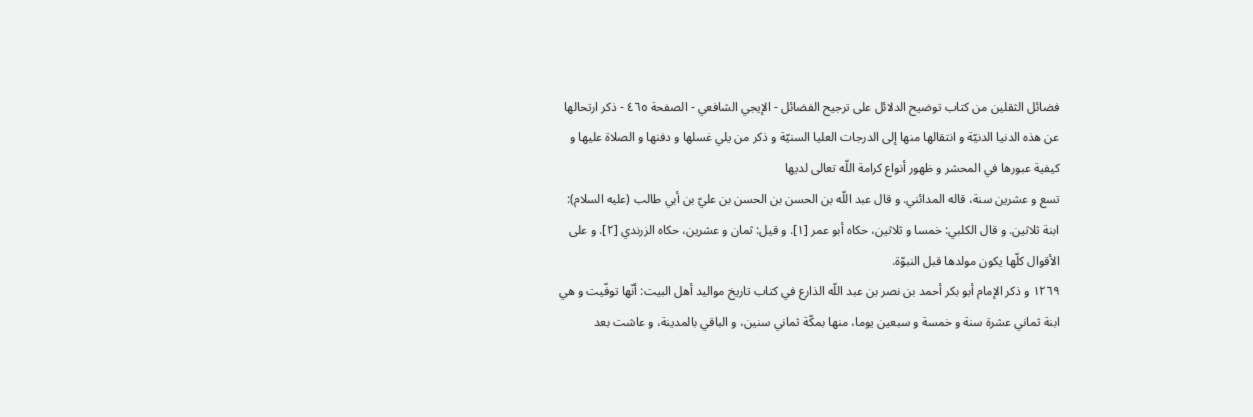فضائل الثقلين من كتاب توضيح الدلائل على ترجيح الفضائل - الإيجي الشافعي - الصفحة ٤٦٥ - ذكر ارتحالها عن هذه الدنيا الدنيّة و انتقالها منها إلى الدرجات العليا السنيّة و ذكر من يلي غسلها و دفنها و الصلاة عليها و كيفية عبورها في المحشر و ظهور أنواع كرامة اللّه تعالى لديها
تسع و عشرين سنة، قاله المدائني. و قال عبد اللّه بن الحسن بن الحسن بن عليّ بن أبي طالب (عليه السلام): ابنة ثلاثين. و قال الكلبي: خمسا و ثلاثين، حكاه أبو عمر [١]. و قيل: ثمان و عشرين، حكاه الزرندي [٢]. و على الأقوال كلّها يكون مولدها قبل النبوّة.
١٢٦٩ و ذكر الإمام أبو بكر أحمد بن نصر بن عبد اللّه الذارع في كتاب تاريخ مواليد أهل البيت: أنّها توفّيت و هي ابنة ثماني عشرة سنة و خمسة و سبعين يوما، منها بمكّة ثماني سنين، و الباقي بالمدينة، و عاشت بعد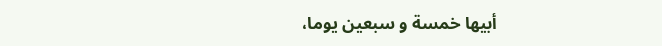أبيها خمسة و سبعين يوما،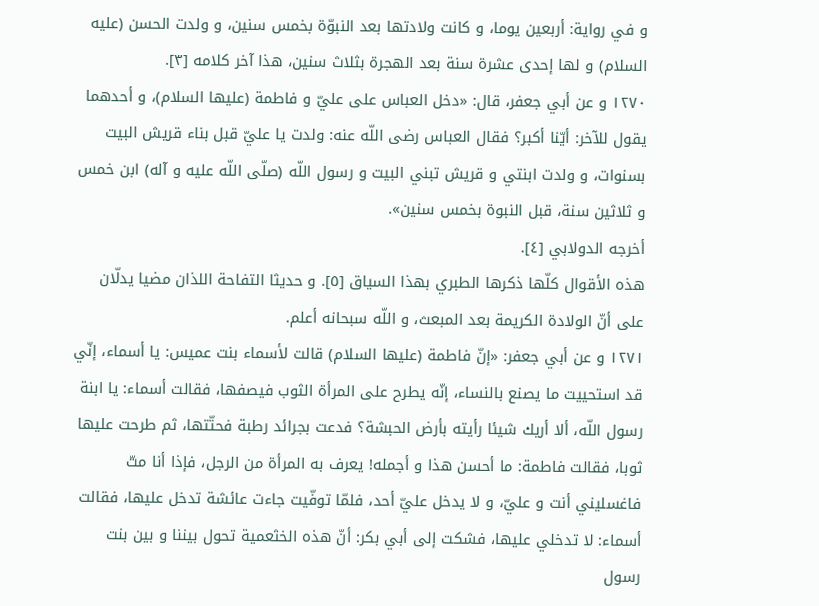و في رواية: أربعين يوما، و كانت ولادتها بعد النبوّة بخمس سنين، و ولدت الحسن (عليه السلام) و لها إحدى عشرة سنة بعد الهجرة بثلاث سنين، هذا آخر كلامه [٣].
١٢٧٠ و عن أبي جعفر، قال: «دخل العباس على عليّ و فاطمة (عليها السلام)، و أحدهما يقول للآخر: أيّنا أكبر؟ فقال العباس رضى اللّه عنه: ولدت يا عليّ قبل بناء قريش البيت بسنوات، و ولدت ابنتي و قريش تبني البيت و رسول اللّه (صلّى اللّه عليه و آله) ابن خمس و ثلاثين سنة، قبل النبوة بخمس سنين».
أخرجه الدولابي [٤].
هذه الأقوال كلّها ذكرها الطبري بهذا السياق [٥]. و حديثا التفاحة اللذان مضيا يدلّان على أنّ الولادة الكريمة بعد المبعث، و اللّه سبحانه أعلم.
١٢٧١ و عن أبي جعفر: «إنّ فاطمة (عليها السلام) قالت لأسماء بنت عميس: يا أسماء، إنّي قد استحييت ما يصنع بالنساء، إنّه يطرح على المرأة الثوب فيصفها، فقالت أسماء: يا ابنة رسول اللّه، ألا أريك شيئا رأيته بأرض الحبشة؟ فدعت بجرائد رطبة فحتّتها، ثم طرحت عليها ثوبا، فقالت فاطمة: ما أحسن هذا و أجمله! يعرف به المرأة من الرجل، فإذا أنا متّ فاغسليني أنت و عليّ، و لا يدخل عليّ أحد، فلمّا توفّيت جاءت عائشة تدخل عليها، فقالت أسماء: لا تدخلي عليها، فشكت إلى أبي بكر: أنّ هذه الخثعمية تحول بيننا و بين بنت رسول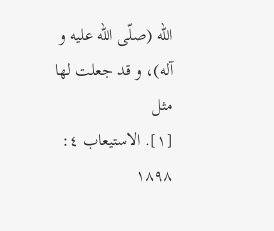اللّه (صلّى اللّه عليه و آله)، و قد جعلت لها مثل
[١]. الاستيعاب ٤: ١٨٩٨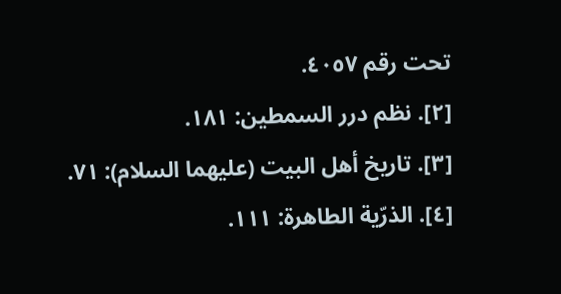تحت رقم ٤٠٥٧.
[٢]. نظم درر السمطين: ١٨١.
[٣]. تاريخ أهل البيت (عليهما السلام): ٧١.
[٤]. الذرّية الطاهرة: ١١١.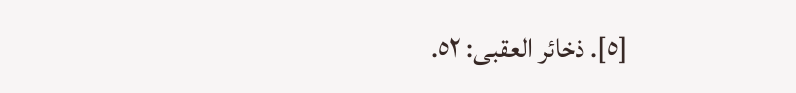[٥]. ذخائر العقبى: ٥٢.